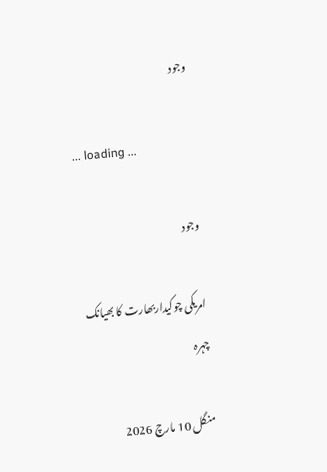وجود

... loading ...

وجود

امریکی چوکیداربھارت کا بھیانک چہرہ

منگل 10 مارچ 2026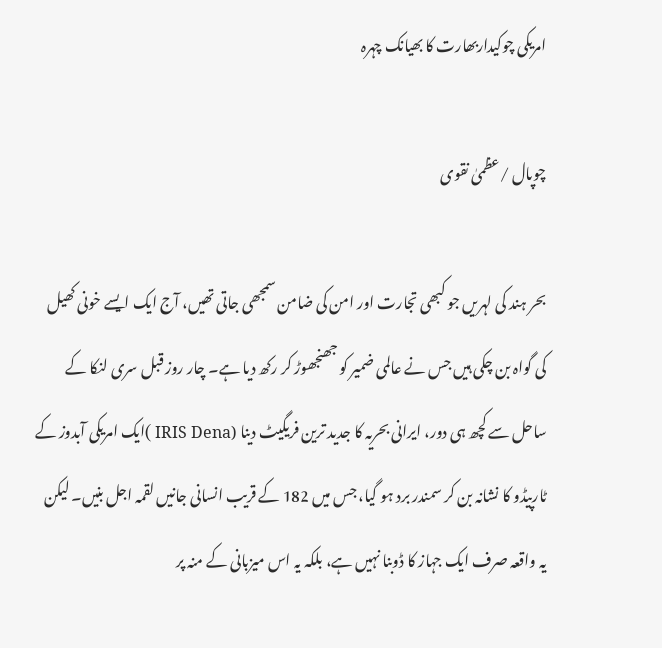امریکی چوکیداربھارت کا بھیانک چہرہ

چوپال /عظمیٰ نقوی

بحر ہند کی لہریں جو کبھی تجارت اور امن کی ضامن سمجھی جاتی تھیں، آج ایک ایسے خونی کھیل کی گواہ بن چکی ہیں جس نے عالمی ضمیر کو جھنجھوڑ کر رکھ دیا ہے۔ چار روز قبل سری لنکا کے ساحل سے کچھ ہی دور، ایرانی بحریہ کا جدید ترین فریگیٹ دینا (IRIS Dena )ایک امریکی آبدوز کے ٹارپیڈو کا نشانہ بن کر سمندر برد ہو گیا، جس میں 182 کے قریب انسانی جانیں لقمہ اجل بنیں۔ لیکن یہ واقعہ صرف ایک جہاز کا ڈوبنا نہیں ہے، بلکہ یہ اس میزبانی کے منہ پر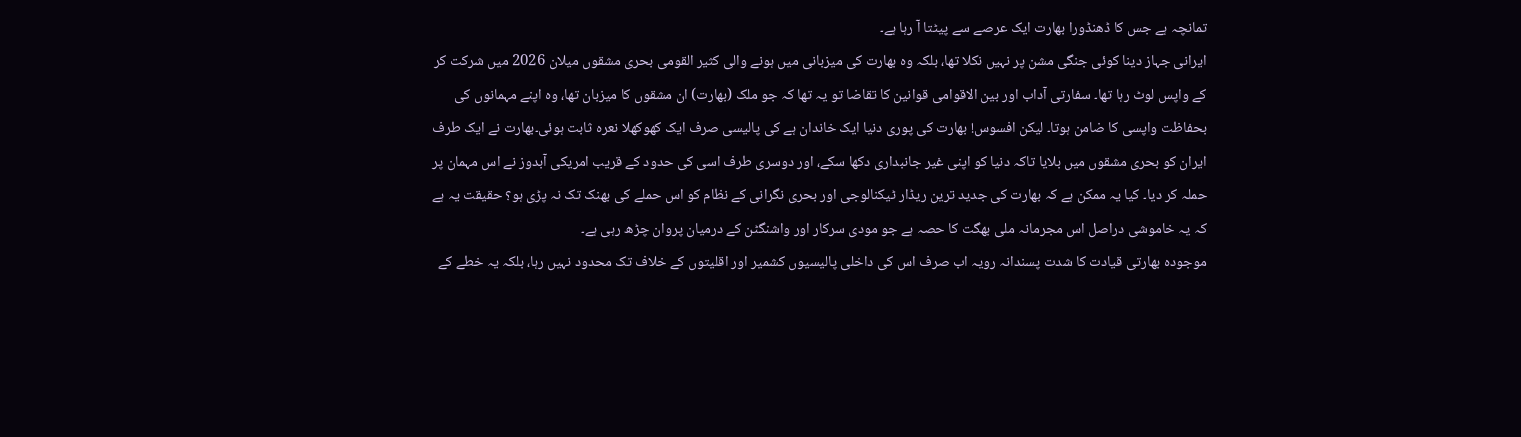تمانچہ ہے جس کا ڈھنڈورا بھارت ایک عرصے سے پیٹتا آ رہا ہے۔
ایرانی جہاز دینا کوئی جنگی مشن پر نہیں نکلا تھا، بلکہ وہ بھارت کی میزبانی میں ہونے والی کثیر القومی بحری مشقوں میلان 2026 میں شرکت کر کے واپس لوٹ رہا تھا۔ سفارتی آداب اور بین الاقوامی قوانین کا تقاضا تو یہ تھا کہ جو ملک (بھارت) ان مشقوں کا میزبان تھا، وہ اپنے مہمانوں کی بحفاظت واپسی کا ضامن ہوتا۔ لیکن افسوس! بھارت کی پوری دنیا ایک خاندان ہے کی پالیسی صرف ایک کھوکھلا نعرہ ثابت ہوئی۔بھارت نے ایک طرف ایران کو بحری مشقوں میں بلایا تاکہ دنیا کو اپنی غیر جانبداری دکھا سکے، اور دوسری طرف اسی کی حدود کے قریب امریکی آبدوز نے اس مہمان پر حملہ کر دیا۔ کیا یہ ممکن ہے کہ بھارت کی جدید ترین ریڈار ٹیکنالوجی اور بحری نگرانی کے نظام کو اس حملے کی بھنک تک نہ پڑی ہو؟ حقیقت یہ ہے کہ یہ خاموشی دراصل اس مجرمانہ ملی بھگت کا حصہ ہے جو مودی سرکار اور واشنگٹن کے درمیان پروان چڑھ رہی ہے۔
موجودہ بھارتی قیادت کا شدت پسندانہ رویہ اب صرف اس کی داخلی پالیسیوں کشمیر اور اقلیتوں کے خلاف تک محدود نہیں رہا، بلکہ یہ خطے کے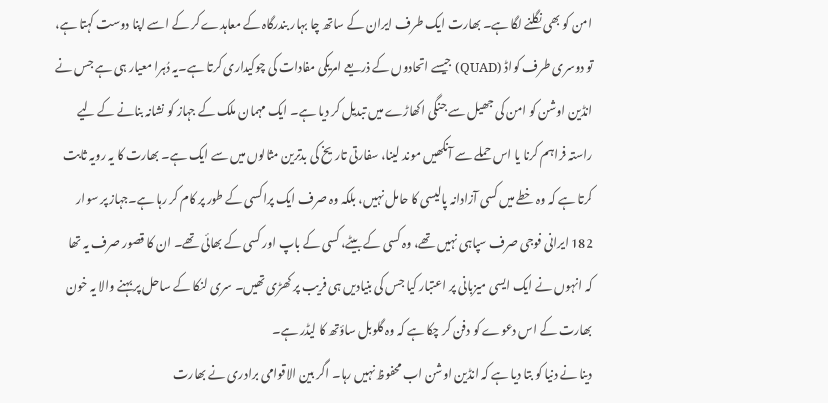امن کو بھی نگلنے لگا ہے۔ بھارت ایک طرف ایران کے ساتھ چا بہار بندرگاہ کے معاہدے کر کے اسے اپنا دوست کہتا ہے، تو دوسری طرف کواڈ (QUAD) جیسے اتحادوں کے ذریعے امریکی مفادات کی چوکیداری کرتا ہے۔یہ دُہرا معیار ہی ہے جس نے انڈین اوشن کو امن کی جھیل سے جنگی اکھاڑے میں تبدیل کر دیا ہے۔ ایک مہمان ملک کے جہاز کو نشانہ بنانے کے لیے راستہ فراہم کرنا یا اس حملے سے آنکھیں موند لینا، سفارتی تاریخ کی بدترین مثالوں میں سے ایک ہے۔ بھارت کا یہ رویہ ثابت کرتا ہے کہ وہ خطے میں کسی آزادانہ پالیسی کا حامل نہیں، بلکہ وہ صرف ایک پراکسی کے طور پر کام کر رہا ہے۔جہاز پر سوار 182 ایرانی فوجی صرف سپاہی نہیں تھے، وہ کسی کے بیٹے، کسی کے باپ اور کسی کے بھائی تھے۔ ان کا قصور صرف یہ تھا کہ انہوں نے ایک ایسی میزبانی پر اعتبار کیا جس کی بنیادیں ہی فریب پر کھڑی تھیں۔ سری لنکا کے ساحل پر بہنے والا یہ خون بھارت کے اس دعوے کو دفن کر چکا ہے کہ وہ گلوبل ساؤتھ کا لیڈر ہے۔
دینا نے دنیا کو بتا دیا ہے کہ انڈین اوشن اب محفوظ نہیں رہا۔ اگر بین الاقوامی برادری نے بھارت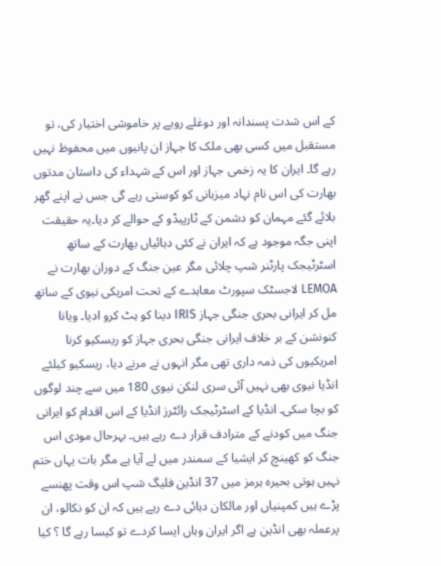کے اس شدت پسندانہ اور دوغلے رویے پر خاموشی اختیار کی، تو مستقبل میں کسی بھی ملک کا جہاز ان پانیوں میں محفوظ نہیں رہے گا۔ ایران کا یہ زخمی جہاز اور اس کے شہداء کی داستان مدتوں بھارت کی اس نام نہاد میزبانی کو کوستی رہے گی جس نے اپنے گھر بلائے گئے مہمان کو دشمن کے ٹارپیڈو کے حوالے کر دیا۔یہ حقیقت اپنی جگہ موجود ہے کہ ایران نے کئی دہائیاں بھارت کے ساتھ اسٹرٹیجک پارٹنر شپ چلائی مگر عین جنگ کے دوران بھارت نے LEMOA لاجسٹک سپورٹ معاہدے کے تحت امریکی نیوی کے ساتھ مل کر ایرانی بحری جنگی جہاز IRIS دینا کو ہٹ کرو ادیا۔ ویانا کنونشن کے بر خلاف ایرانی جنگی بحری جہاز کو ریسکیو کرنا امریکیوں کی ذمہ داری تھی مگر انہوں نے مرنے دیا، ریسکیو کیلئے انڈیا نیوی بھی نہیں آئی سری لنکن نیوی 180 میں سے چند لوگوں کو بچا سکی۔ انڈیا کے اسٹرٹیجک رائٹرز انڈیا کے اس اقدام کو ایرانی جنگ میں کودنے کے مترادف قرار دے رہے ہیں۔ بہرحال مودی اس جنگ کو کھینچ کر ایشیا کے سمندر میں لے آیا ہے مگر بات یہاں ختم نہیں ہوتی بحیرہ ہرمز میں 37 انڈین فلیگ شپ اس وقت پھنسے پڑے ہیں کمپنیاں اور مالکان دہائی دے رہے ہیں کہ ان کو نکالو، ان پرعملہ بھی انڈین ہے اگر ایران وہاں ایسا کردے تو کیسا رہے گا ؟ کیا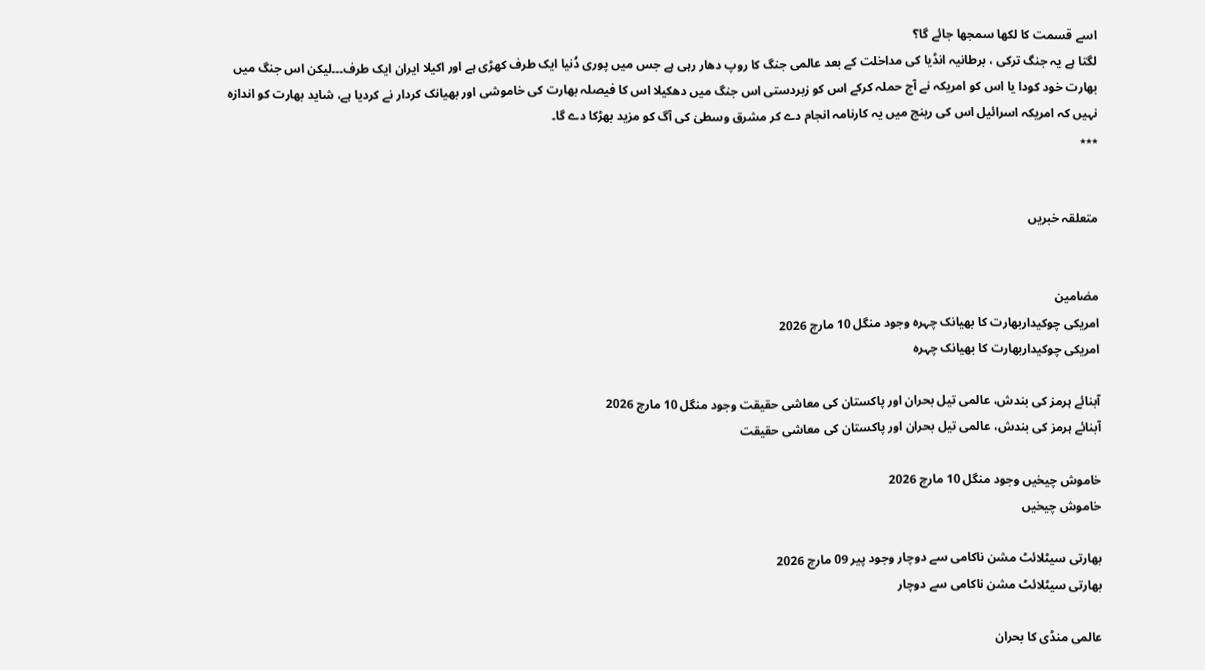اسے قسمت کا لکھا سمجھا جائے گا؟
لگتا ہے یہ جنگ ترکی ، برطانیہ انڈیا کی مداخلت کے بعد عالمی جنگ کا روپ دھار رہی ہے جس میں پوری دُنیا ایک طرف کھڑی ہے اور اکیلا ایران ایک طرف۔۔۔لیکن اس جنگ میں بھارت خود کودا یا اس کو امریکہ نے آج حملہ کرکے اس کو زبردستی اس جنگ میں دھکیلا اس کا فیصلہ بھارت کی خاموشی اور بھیانک کردار نے کردیا ہے، شاید بھارت کو اندازہ نہیں کہ امریکہ اسرائیل اس کی رینج میں یہ کارنامہ انجام دے کر مشرق وسطیٰ کی آگ کو مزید بھڑکا دے گا۔
٭٭٭


متعلقہ خبریں


مضامین
امریکی چوکیداربھارت کا بھیانک چہرہ وجود منگل 10 مارچ 2026
امریکی چوکیداربھارت کا بھیانک چہرہ

آبنائے ہرمز کی بندش، عالمی تیل بحران اور پاکستان کی معاشی حقیقت وجود منگل 10 مارچ 2026
آبنائے ہرمز کی بندش، عالمی تیل بحران اور پاکستان کی معاشی حقیقت

خاموش چیخیں وجود منگل 10 مارچ 2026
خاموش چیخیں

بھارتی سیٹلائٹ مشن ناکامی سے دوچار وجود پیر 09 مارچ 2026
بھارتی سیٹلائٹ مشن ناکامی سے دوچار

عالمی منڈی کا بحران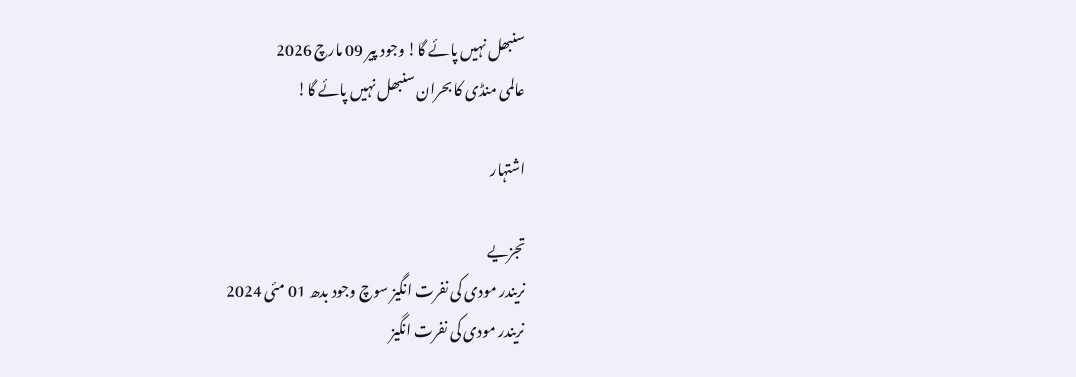سنبھل نہیں پائے گا! وجود پیر 09 مارچ 2026
عالمی منڈی کا بحران سنبھل نہیں پائے گا!

اشتہار

تجزیے
نریندر مودی کی نفرت انگیز سوچ وجود بدھ 01 مئی 2024
نریندر مودی کی نفرت انگیز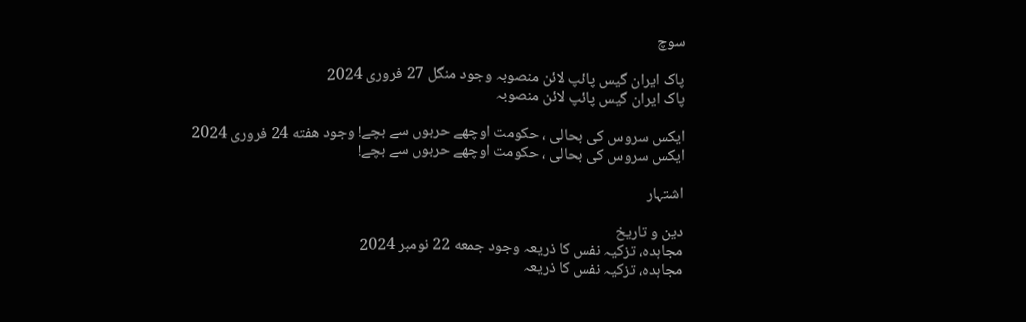سوچ

پاک ایران گیس پائپ لائن منصوبہ وجود منگل 27 فروری 2024
پاک ایران گیس پائپ لائن منصوبہ

ایکس سروس کی بحالی ، حکومت اوچھے حربوں سے بچے! وجود هفته 24 فروری 2024
ایکس سروس کی بحالی ، حکومت اوچھے حربوں سے بچے!

اشتہار

دین و تاریخ
مجاہدہ، تزکیہ نفس کا ذریعہ وجود جمعه 22 نومبر 2024
مجاہدہ، تزکیہ نفس کا ذریعہ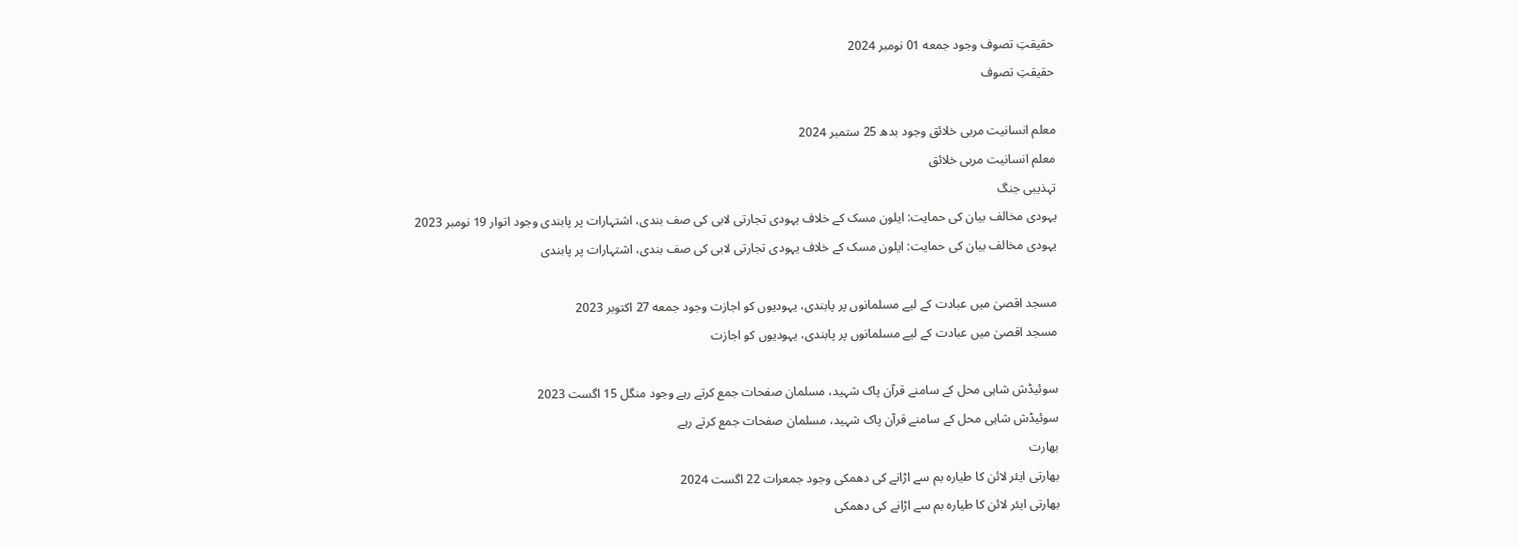حقیقتِ تصوف وجود جمعه 01 نومبر 2024
حقیقتِ تصوف

معلم انسانیت مربی خلائق وجود بدھ 25 ستمبر 2024
معلم انسانیت مربی خلائق
تہذیبی جنگ
یہودی مخالف بیان کی حمایت: ایلون مسک کے خلاف یہودی تجارتی لابی کی صف بندی، اشتہارات پر پابندی وجود اتوار 19 نومبر 2023
یہودی مخالف بیان کی حمایت: ایلون مسک کے خلاف یہودی تجارتی لابی کی صف بندی، اشتہارات پر پابندی

مسجد اقصیٰ میں عبادت کے لیے مسلمانوں پر پابندی، یہودیوں کو اجازت وجود جمعه 27 اکتوبر 2023
مسجد اقصیٰ میں عبادت کے لیے مسلمانوں پر پابندی، یہودیوں کو اجازت

سوئیڈش شاہی محل کے سامنے قرآن پاک شہید، مسلمان صفحات جمع کرتے رہے وجود منگل 15 اگست 2023
سوئیڈش شاہی محل کے سامنے قرآن پاک شہید، مسلمان صفحات جمع کرتے رہے
بھارت
بھارتی ایئر لائن کا طیارہ بم سے اڑانے کی دھمکی وجود جمعرات 22 اگست 2024
بھارتی ایئر لائن کا طیارہ بم سے اڑانے کی دھمکی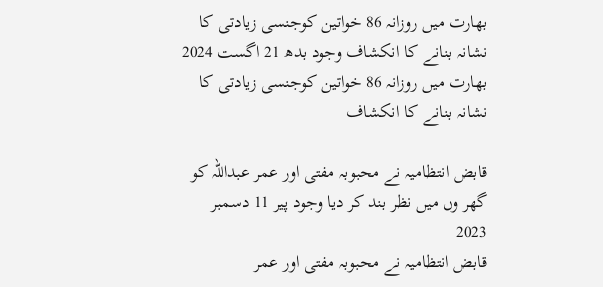بھارت میں روزانہ 86 خواتین کوجنسی زیادتی کا نشانہ بنانے کا انکشاف وجود بدھ 21 اگست 2024
بھارت میں روزانہ 86 خواتین کوجنسی زیادتی کا نشانہ بنانے کا انکشاف

قابض انتظامیہ نے محبوبہ مفتی اور عمر عبداللہ کو گھر وں میں نظر بند کر دیا وجود پیر 11 دسمبر 2023
قابض انتظامیہ نے محبوبہ مفتی اور عمر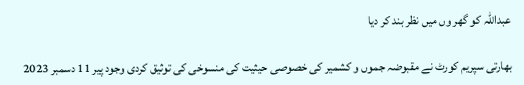عبداللہ کو گھر وں میں نظر بند کر دیا

بھارتی سپریم کورٹ نے مقبوضہ جموں و کشمیر کی خصوصی حیثیت کی منسوخی کی توثیق کردی وجود پیر 11 دسمبر 2023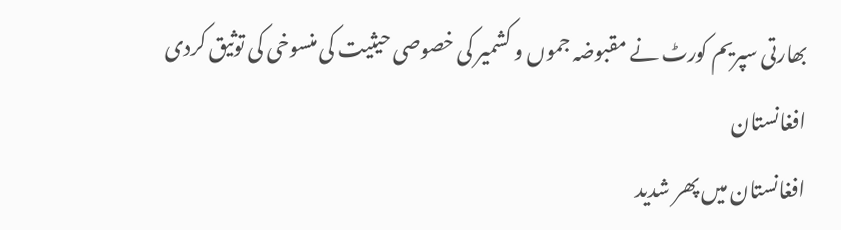بھارتی سپریم کورٹ نے مقبوضہ جموں و کشمیر کی خصوصی حیثیت کی منسوخی کی توثیق کردی
افغانستان
افغانستان میں پھر شدید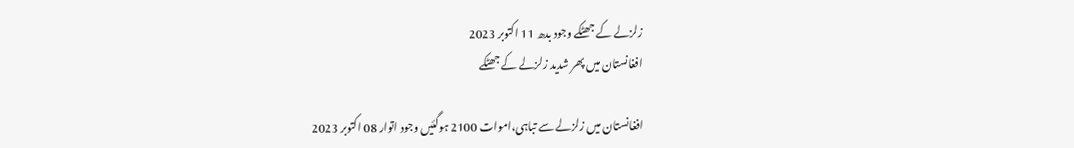زلزلے کے جھٹکے وجود بدھ 11 اکتوبر 2023
افغانستان میں پھر شدید زلزلے کے جھٹکے

افغانستان میں زلزلے سے تباہی،اموات 2100 ہوگئیں وجود اتوار 08 اکتوبر 2023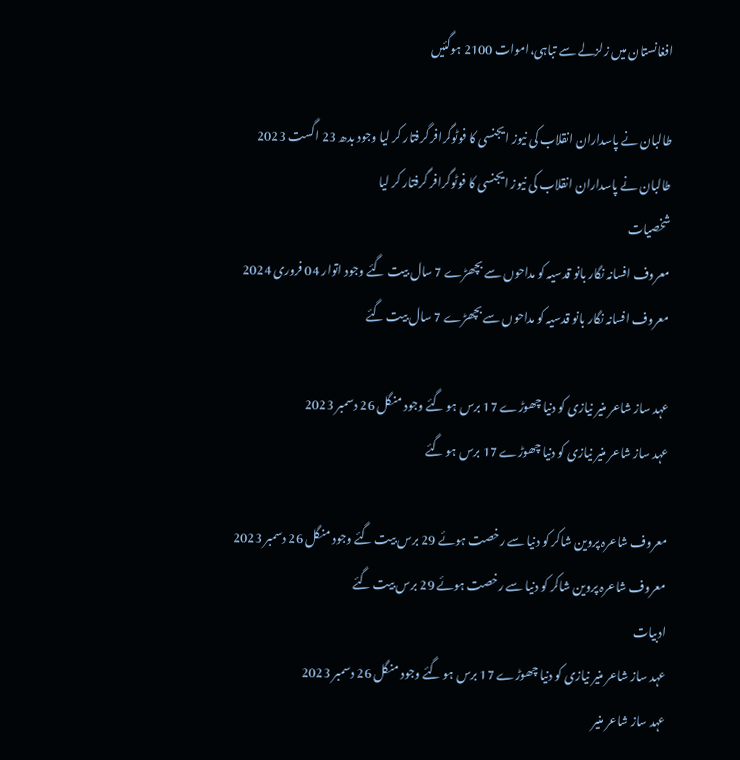افغانستان میں زلزلے سے تباہی،اموات 2100 ہوگئیں

طالبان نے پاسداران انقلاب کی نیوز ایجنسی کا فوٹوگرافر گرفتار کر لیا وجود بدھ 23 اگست 2023
طالبان نے پاسداران انقلاب کی نیوز ایجنسی کا فوٹوگرافر گرفتار کر لیا
شخصیات
معروف افسانہ نگار بانو قدسیہ کو مداحوں سے بچھڑے 7 سال بیت گئے وجود اتوار 04 فروری 2024
معروف افسانہ نگار بانو قدسیہ کو مداحوں سے بچھڑے 7 سال بیت گئے

عہد ساز شاعر منیر نیازی کو دنیا چھوڑے 17 برس ہو گئے وجود منگل 26 دسمبر 2023
عہد ساز شاعر منیر نیازی کو دنیا چھوڑے 17 برس ہو گئے

معروف شاعرہ پروین شاکر کو دنیا سے رخصت ہوئے 29 برس بیت گئے وجود منگل 26 دسمبر 2023
معروف شاعرہ پروین شاکر کو دنیا سے رخصت ہوئے 29 برس بیت گئے
ادبیات
عہد ساز شاعر منیر نیازی کو دنیا چھوڑے 17 برس ہو گئے وجود منگل 26 دسمبر 2023
عہد ساز شاعر منیر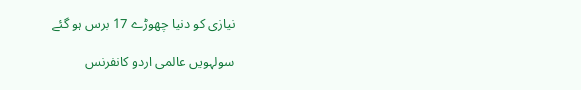نیازی کو دنیا چھوڑے 17 برس ہو گئے

سولہویں عالمی اردو کانفرنس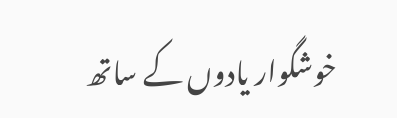خوشگوار یادوں کے ساتھ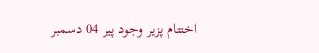اختتام پزیر وجود پیر 04 دسمبر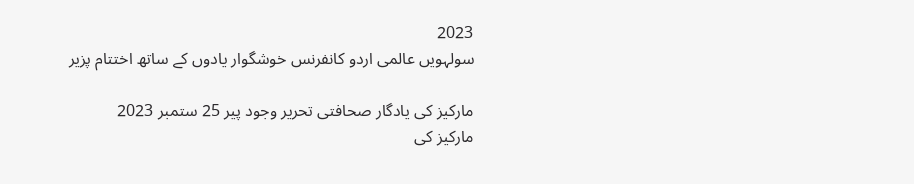2023
سولہویں عالمی اردو کانفرنس خوشگوار یادوں کے ساتھ اختتام پزیر

مارکیز کی یادگار صحافتی تحریر وجود پیر 25 ستمبر 2023
مارکیز کی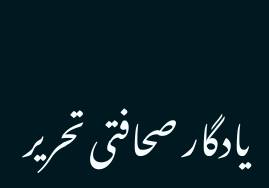یادگار صحافتی تحریر